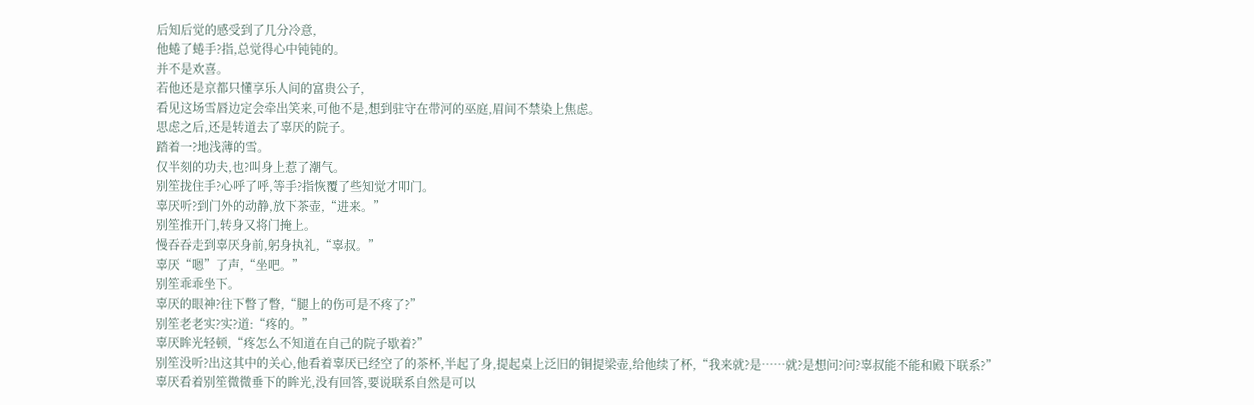后知后觉的感受到了几分冷意,
他蜷了蜷手?指,总觉得心中钝钝的。
并不是欢喜。
若他还是京都只懂享乐人间的富贵公子,
看见这场雪唇边定会牵出笑来,可他不是,想到驻守在带河的巫庭,眉间不禁染上焦虑。
思虑之后,还是转道去了辜厌的院子。
踏着一?地浅薄的雪。
仅半刻的功夫,也?叫身上惹了潮气。
别笙拢住手?心呼了呼,等手?指恢覆了些知觉才叩门。
辜厌听?到门外的动静,放下茶壶,“进来。”
别笙推开门,转身又将门掩上。
慢吞吞走到辜厌身前,躬身执礼,“辜叔。”
辜厌“嗯”了声,“坐吧。”
别笙乖乖坐下。
辜厌的眼神?往下瞥了瞥,“腿上的伤可是不疼了?”
别笙老老实?实?道:“疼的。”
辜厌眸光轻顿,“疼怎么不知道在自己的院子歇着?”
别笙没听?出这其中的关心,他看着辜厌已经空了的茶杯,半起了身,提起桌上泛旧的铜提梁壶,给他续了杯,“我来就?是……就?是想问?问?辜叔能不能和殿下联系?”
辜厌看着别笙微微垂下的眸光,没有回答,要说联系自然是可以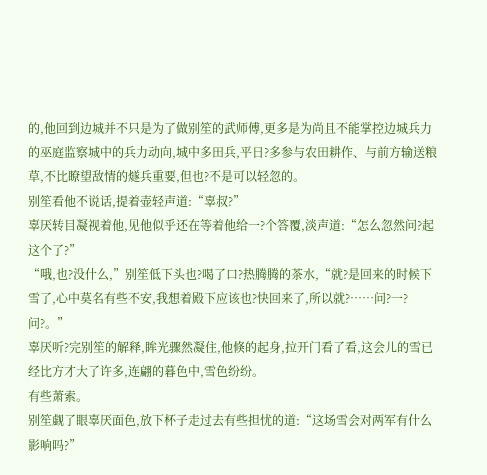的,他回到边城并不只是为了做别笙的武师傅,更多是为尚且不能掌控边城兵力的巫庭监察城中的兵力动向,城中多田兵,平日?多参与农田耕作、与前方输送粮草,不比瞭望敌情的燧兵重要,但也?不是可以轻忽的。
别笙看他不说话,提着壶轻声道:“辜叔?”
辜厌转目凝视着他,见他似乎还在等着他给一?个答覆,淡声道:“怎么忽然问?起这个了?”
“哦,也?没什么,”别笙低下头也?喝了口?热腾腾的茶水,“就?是回来的时候下雪了,心中莫名有些不安,我想着殿下应该也?快回来了,所以就?……问?一?问?。”
辜厌听?完别笙的解释,眸光骤然凝住,他倏的起身,拉开门看了看,这会儿的雪已经比方才大了许多,连翩的暮色中,雪色纷纷。
有些萧索。
别笙觑了眼辜厌面色,放下杯子走过去有些担忧的道:“这场雪会对两军有什么影响吗?”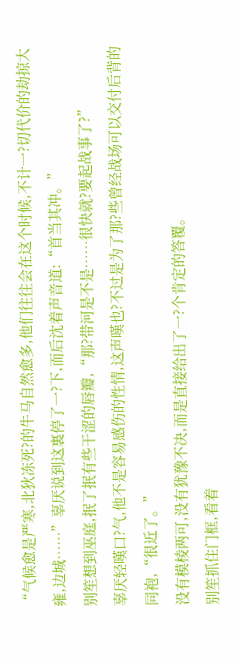“气候愈是严寒,北狄冻死?的牛马自然愈多,他们往往会在这个时候,不计一?切代价的劫掠大雍,边城……”辜厌说到这裏停了一?下,而后沈着声音道:“首当其冲。”
别笙想到巫庭,抿了抿有些干涩的唇瓣,“那?带河是不是……很快就?要起战事了?”
辜厌轻嘆口?气,他不是容易感伤的性情,这声嘆也?不过是为了那?些曾经战场可以交付后背的同袍,“很近了。”
没有模棱两可,没有犹豫不决,而是直接给出了一?个肯定的答覆。
别笙抓住门框,看着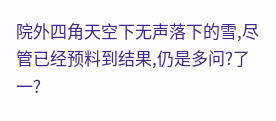院外四角天空下无声落下的雪,尽管已经预料到结果,仍是多问?了一?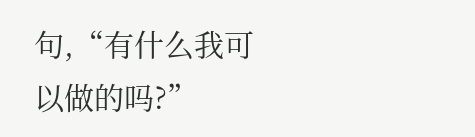句,“有什么我可以做的吗?”